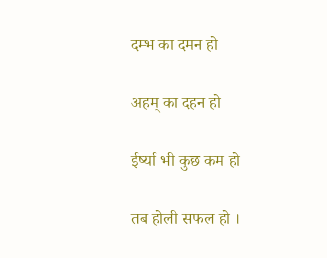दम्भ का दमन हो

अहम् का दहन हो

ईर्ष्या भी कुछ कम हो

तब होली सफल हो ।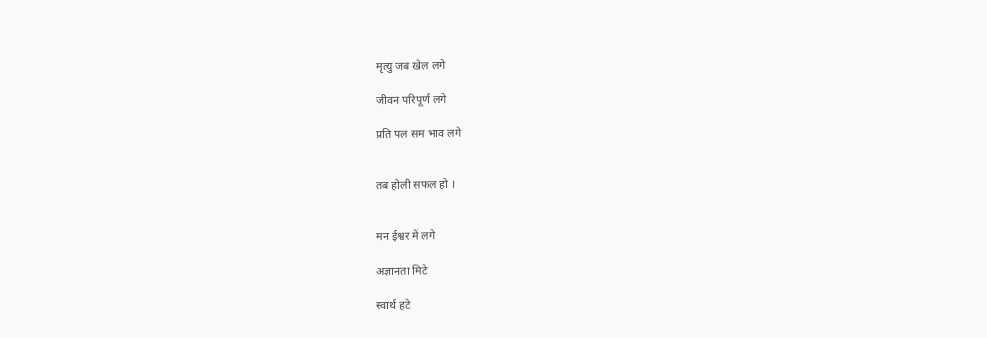मृत्यु जब खेल लगे

जीवन परिपूर्ण लगे

प्रति पल सम भाव लगे


तब होली सफल हो ।


मन ईश्वर में लगे

अज्ञानता मिटे

स्वार्थ हटे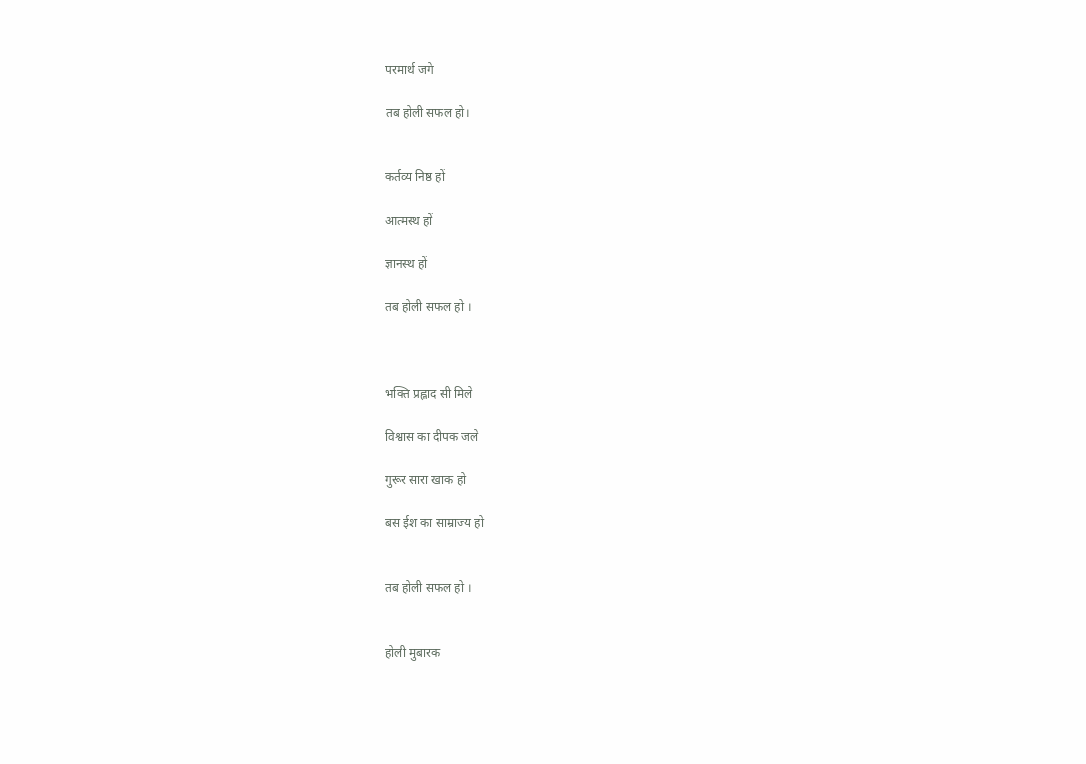परमार्थ जगे

तब होली सफल हो।


कर्तव्य निष्ठ हों

आत्मस्थ हों

ज्ञानस्थ हों

तब होली सफल हो ।



भक्ति प्रह्लाद सी मिले

विश्वास का दीपक जले

गुरूर सारा खाक हो

बस ईश का साम्राज्य हो


तब होली सफल हो ।


होली मुबारक